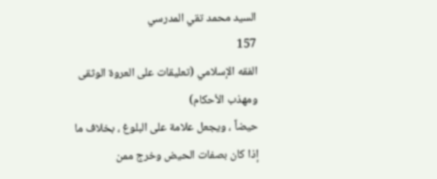السيد محمد تقي المدرسي
157
الفقه الإسلامي (تعليقات على العروة الوثقى ومهذب الأحكام)
حيضاً ، ويجعل علامة على البلوغ ، بخلاف ما إذا كان بصفات الحيض وخرج ممن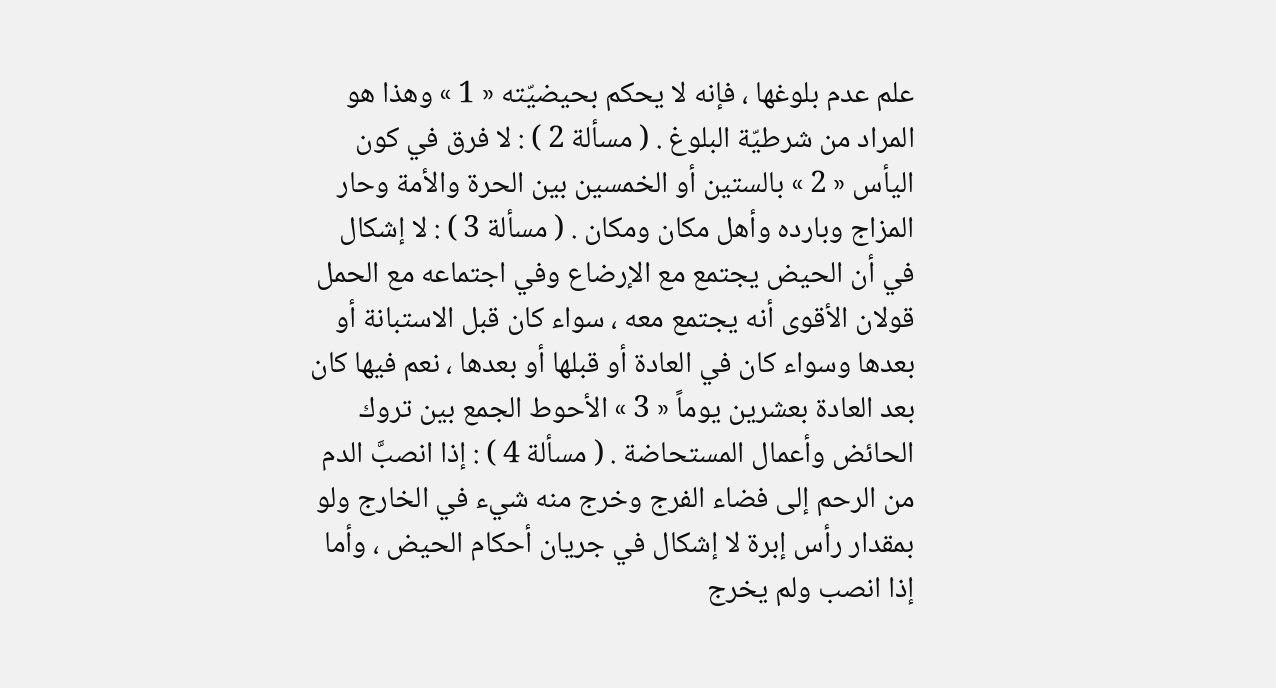علم عدم بلوغها ، فإنه لا يحكم بحيضيّته « 1 » وهذا هو المراد من شرطيّة البلوغ . ( مسألة 2 ) : لا فرق في كون اليأس « 2 » بالستين أو الخمسين بين الحرة والأمة وحار المزاج وبارده وأهل مكان ومكان . ( مسألة 3 ) : لا إشكال في أن الحيض يجتمع مع الإرضاع وفي اجتماعه مع الحمل قولان الأقوى أنه يجتمع معه ، سواء كان قبل الاستبانة أو بعدها وسواء كان في العادة أو قبلها أو بعدها ، نعم فيها كان بعد العادة بعشرين يوماً « 3 » الأحوط الجمع بين تروك الحائض وأعمال المستحاضة . ( مسألة 4 ) : إذا انصبَّ الدم من الرحم إلى فضاء الفرج وخرج منه شيء في الخارج ولو بمقدار رأس إبرة لا إشكال في جريان أحكام الحيض ، وأما إذا انصب ولم يخرج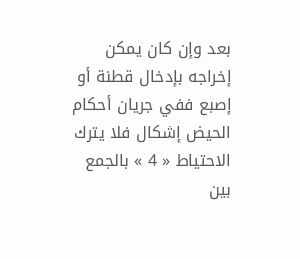بعد وإن كان يمكن إخراجه بإدخال قطنة أو إصبع ففي جريان أحكام الحيض إشكال فلا يترك الاحتياط « 4 » بالجمع بين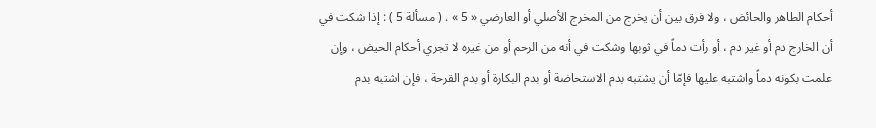أحكام الطاهر والحائض ، ولا فرق بين أن يخرج من المخرج الأصلي أو العارضي « 5 » . ( مسألة 5 ) : إذا شكت في أن الخارج دم أو غير دم ، أو رأت دماً في ثوبها وشكت في أنه من الرحم أو من غيره لا تجري أحكام الحيض ، وإن علمت بكونه دماً واشتبه عليها فإمّا أن يشتبه بدم الاستحاضة أو بدم البكارة أو بدم القرحة ، فإن اشتبه بدم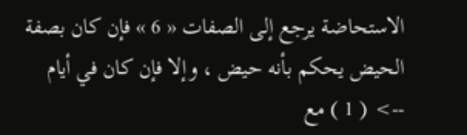الاستحاضة يرجع إلى الصفات « 6 » فإن كان بصفة الحيض يحكم بأنه حيض ، وإلا فإن كان في أيام
--> ( 1 ) مع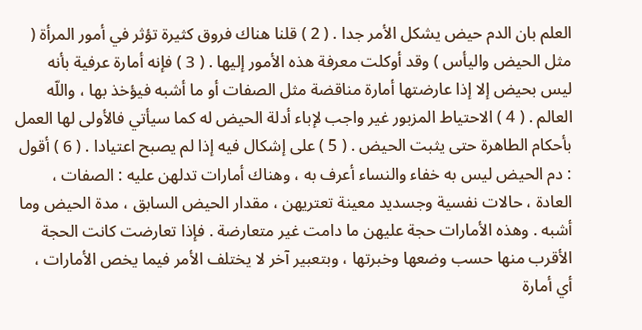العلم بان الدم حيض يشكل الأمر جدا . ( 2 ) قلنا هناك فروق كثيرة تؤثر في أمور المرأة ( مثل الحيض واليأس ) وقد أوكلت معرفة هذه الأمور إليها . ( 3 ) فإنه أمارة عرفية بأنه ليس بحيض إلا إذا عارضتها أمارة مناقضة مثل الصفات أو ما أشبه فيؤخذ بها ، واللّه العالم . ( 4 ) الاحتياط المزبور غير واجب لإباء أدلة الحيض له كما سيأتي فالأولى لها العمل بأحكام الطاهرة حتى يثبت الحيض . ( 5 ) على إشكال فيه إذا لم يصبح اعتيادا . ( 6 ) أقول : دم الحيض ليس به خفاء والنساء أعرف به ، وهناك أمارات تدلهن عليه : الصفات ، العادة ، حالات نفسية وجسديد معينة تعتريهن ، مقدار الحيض السابق ، مدة الحيض وما أشبه . وهذه الأمارات حجة عليهن ما دامت غير متعارضة . فإذا تعارضت كانت الحجة الأقرب منها حسب وضعها وخبرتها ، وبتعبير آخر لا يختلف الأمر فيما يخص الأمارات ، أي أمارة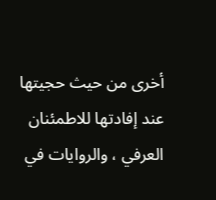أخرى من حيث حجيتها عند إفادتها للاطمئنان العرفي ، والروايات في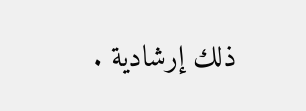ذلك إرشادية .